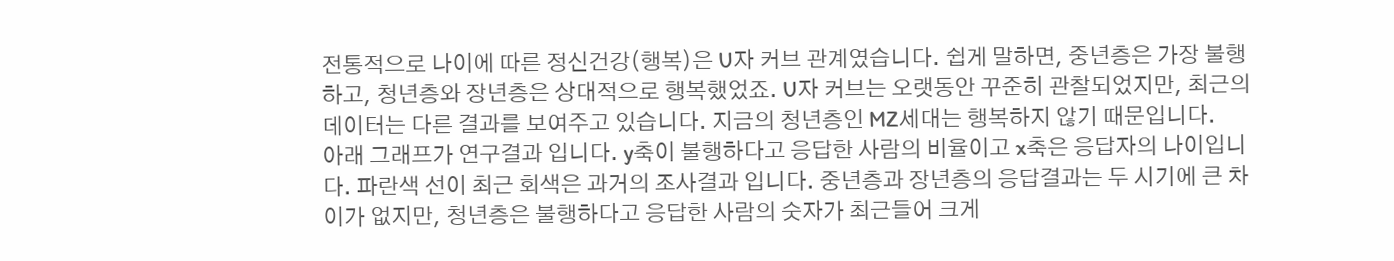전통적으로 나이에 따른 정신건강(행복)은 U자 커브 관계였습니다. 쉽게 말하면, 중년층은 가장 불행하고, 청년층와 장년층은 상대적으로 행복했었죠. U자 커브는 오랫동안 꾸준히 관찰되었지만, 최근의 데이터는 다른 결과를 보여주고 있습니다. 지금의 청년층인 MZ세대는 행복하지 않기 때문입니다.
아래 그래프가 연구결과 입니다. y축이 불행하다고 응답한 사람의 비율이고 x축은 응답자의 나이입니다. 파란색 선이 최근 회색은 과거의 조사결과 입니다. 중년층과 장년층의 응답결과는 두 시기에 큰 차이가 없지만, 청년층은 불행하다고 응답한 사람의 숫자가 최근들어 크게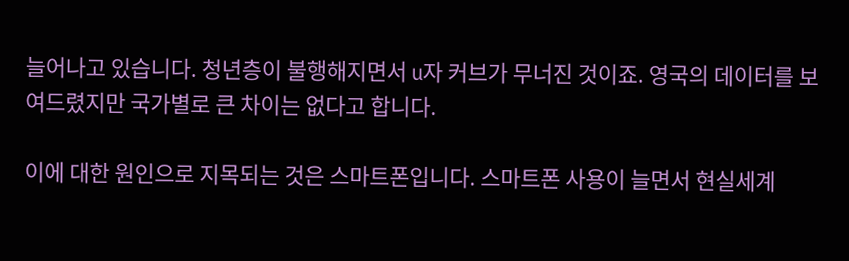늘어나고 있습니다. 청년층이 불행해지면서 u자 커브가 무너진 것이죠. 영국의 데이터를 보여드렸지만 국가별로 큰 차이는 없다고 합니다.

이에 대한 원인으로 지목되는 것은 스마트폰입니다. 스마트폰 사용이 늘면서 현실세계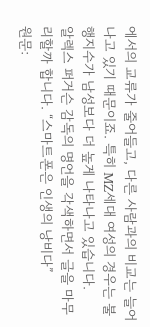에서의 교류가 줄어들고, 다른 사람과의 비교는 늘어나고 있기 때문이죠. 특히 MZ세대 여성의 경우는 불행지수가 남성보다 더 높게 나타나고 있습니다.
알렉스 퍼거슨 감독의 명언을 각색하면서 글을 마무리할까 합니다. “스마트폰은 인생의 낭비다”
원문: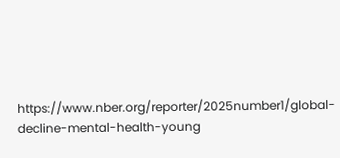https://www.nber.org/reporter/2025number1/global-decline-mental-health-young